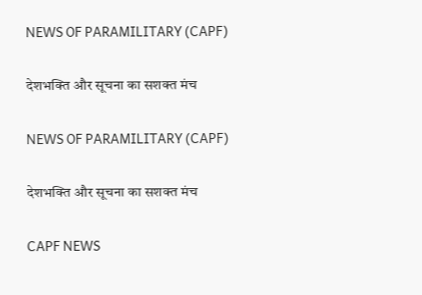NEWS OF PARAMILITARY (CAPF)

देशभक्ति और सूचना का सशक्त मंच

NEWS OF PARAMILITARY (CAPF)

देशभक्ति और सूचना का सशक्त मंच

CAPF NEWS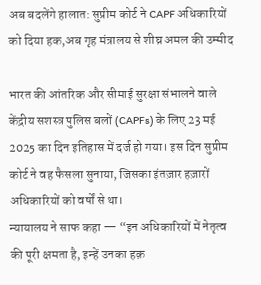अब बदलेंगे हालात: सुप्रीम कोर्ट ने CAPF अधिकारियों को दिया हक,अब गृह मंत्रालय से शीघ्र अमल की उम्मीद

भारत की आंतरिक और सीमाई सुरक्षा संभालने वाले केंद्रीय सशस्त्र पुलिस बलों (CAPFs) के लिए 23 मई 2025 का दिन इतिहास में दर्ज हो गया। इस दिन सुप्रीम कोर्ट ने वह फैसला सुनाया, जिसका इंतज़ार हज़ारों अधिकारियों को वर्षों से था।
न्यायालय ने साफ कहा — “इन अधिकारियों में नेतृत्व की पूरी क्षमता है, इन्हें उनका हक़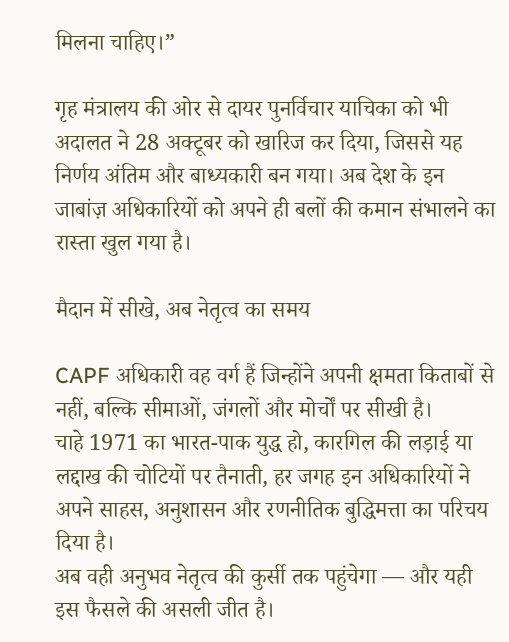मिलना चाहिए।”

गृह मंत्रालय की ओर से दायर पुनर्विचार याचिका को भी अदालत ने 28 अक्टूबर को खारिज कर दिया, जिससे यह निर्णय अंतिम और बाध्यकारी बन गया। अब देश के इन जाबांज़ अधिकारियों को अपने ही बलों की कमान संभालने का रास्ता खुल गया है।

मैदान में सीखे, अब नेतृत्व का समय

CAPF अधिकारी वह वर्ग हैं जिन्होंने अपनी क्षमता किताबों से नहीं, बल्कि सीमाओं, जंगलों और मोर्चों पर सीखी है।
चाहे 1971 का भारत-पाक युद्ध हो, कारगिल की लड़ाई या लद्दाख की चोटियों पर तैनाती, हर जगह इन अधिकारियों ने अपने साहस, अनुशासन और रणनीतिक बुद्धिमत्ता का परिचय दिया है।
अब वही अनुभव नेतृत्व की कुर्सी तक पहुंचेगा — और यही इस फैसले की असली जीत है।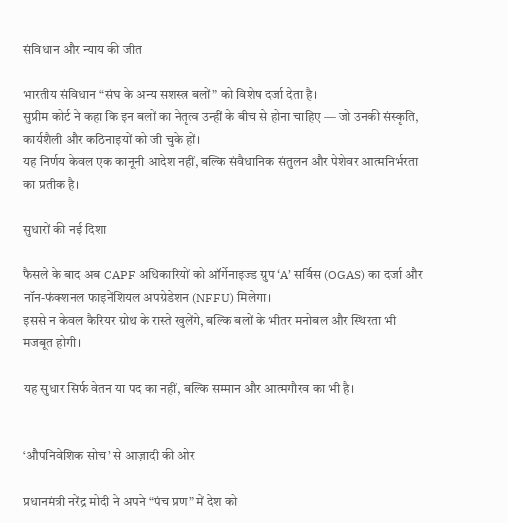संविधान और न्याय की जीत

भारतीय संविधान “संघ के अन्य सशस्त्र बलों” को विशेष दर्जा देता है।
सुप्रीम कोर्ट ने कहा कि इन बलों का नेतृत्व उन्हीं के बीच से होना चाहिए — जो उनकी संस्कृति, कार्यशैली और कठिनाइयों को जी चुके हों।
यह निर्णय केवल एक कानूनी आदेश नहीं, बल्कि संवैधानिक संतुलन और पेशेवर आत्मनिर्भरता का प्रतीक है।

सुधारों की नई दिशा

फैसले के बाद अब CAPF अधिकारियों को ऑर्गेनाइज्ड ग्रुप ‘A’ सर्विस (OGAS) का दर्जा और नॉन-फंक्शनल फाइनेंशियल अपग्रेडेशन (NFFU) मिलेगा।
इससे न केवल कैरियर ग्रोथ के रास्ते खुलेंगे, बल्कि बलों के भीतर मनोबल और स्थिरता भी मजबूत होगी।

यह सुधार सिर्फ वेतन या पद का नहीं, बल्कि सम्मान और आत्मगौरव का भी है।


‘औपनिवेशिक सोच’ से आज़ादी की ओर

प्रधानमंत्री नरेंद्र मोदी ने अपने “पंच प्रण” में देश को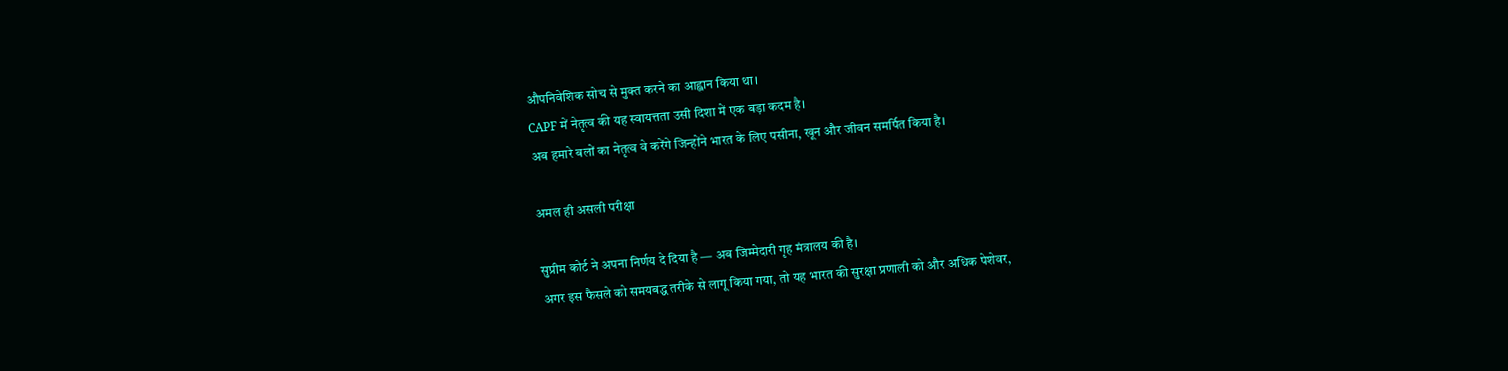औपनिवेशिक सोच से मुक्त करने का आह्वान किया था।
CAPF में नेतृत्व की यह स्वायत्तता उसी दिशा में एक बड़ा कदम है।
अब हमारे बलों का नेतृत्व वे करेंगे जिन्होंने भारत के लिए पसीना, खून और जीवन समर्पित किया है।

अमल ही असली परीक्षा

सुप्रीम कोर्ट ने अपना निर्णय दे दिया है — अब जिम्मेदारी गृह मंत्रालय की है।
अगर इस फैसले को समयबद्ध तरीके से लागू किया गया, तो यह भारत की सुरक्षा प्रणाली को और अधिक पेशेवर,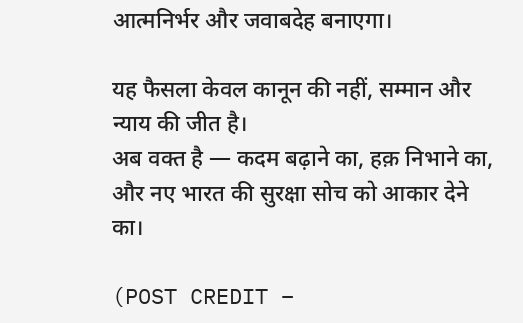आत्मनिर्भर और जवाबदेह बनाएगा।

यह फैसला केवल कानून की नहीं, सम्मान और न्याय की जीत है।
अब वक्त है — कदम बढ़ाने का, हक़ निभाने का, और नए भारत की सुरक्षा सोच को आकार देने का।

(POST CREDIT –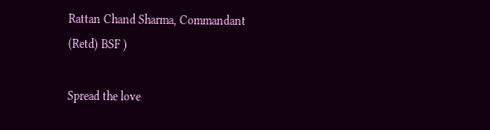Rattan Chand Sharma, Commandant (Retd) BSF )

Spread the love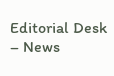Editorial Desk – News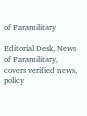of Paramilitary

Editorial Desk, News of Paramilitary, covers verified news, policy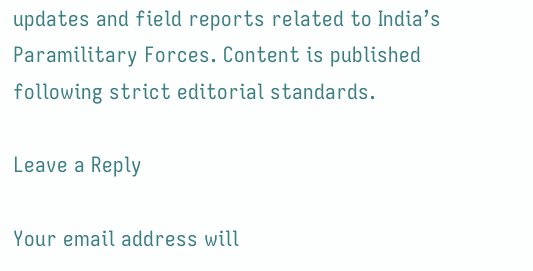updates and field reports related to India’s Paramilitary Forces. Content is published following strict editorial standards.

Leave a Reply

Your email address will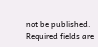not be published. Required fields are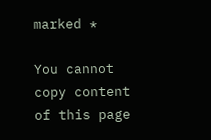marked *

You cannot copy content of this page